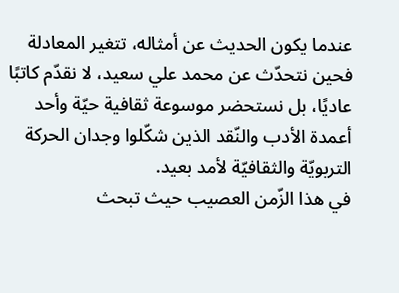عندما يكون الحديث عن أمثاله، تتغير المعادلة فحين نتحدّث عن محمد علي سعيد، لا نقدّم كاتبًا عاديًا، بل نستحضر موسوعة ثقافية حيّة وأحد أعمدة الأدب والنّقد الذين شكّلوا وجدان الحركة التربويّة والثقافيّة لأمد بعيد.
في هذا الزّمن العصيب حيث تبحث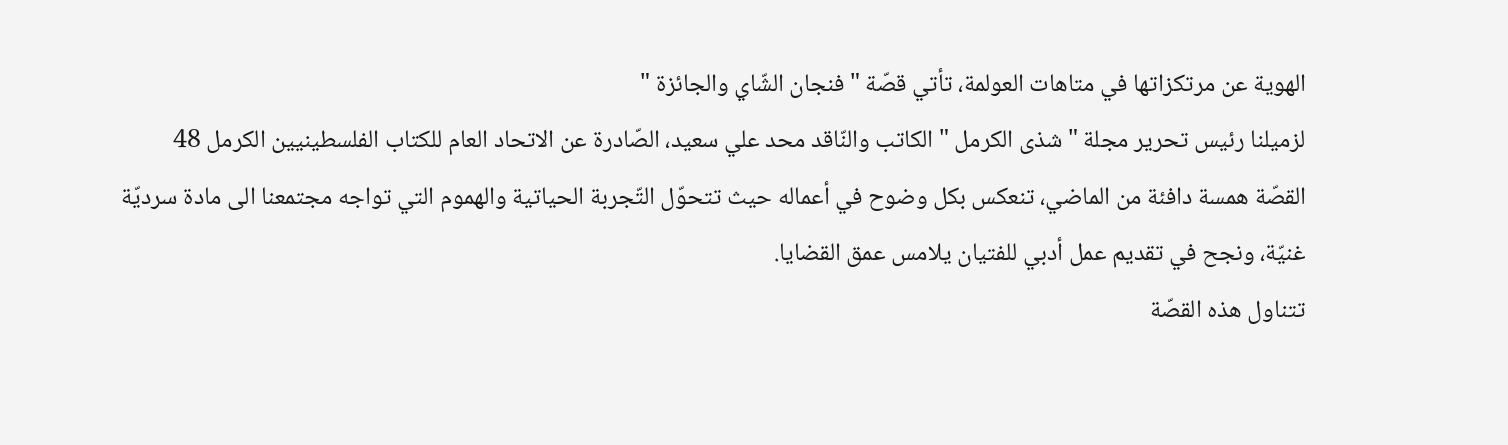الهوية عن مرتكزاتها في متاهات العولمة، تأتي قصّة "فنجان الشّاي والجائزة "
لزميلنا رئيس تحرير مجلة "شذى الكرمل " الكاتب والنّاقد محد علي سعيد، الصّادرة عن الاتحاد العام للكتاب الفلسطينيين الكرمل 48
القصّة همسة دافئة من الماضي، تنعكس بكل وضوح في أعماله حيث تتحوّل التّجربة الحياتية والهموم التي تواجه مجتمعنا الى مادة سرديّة غنيّة، ونجح في تقديم عمل أدبي للفتيان يلامس عمق القضايا.
تتناول هذه القصّة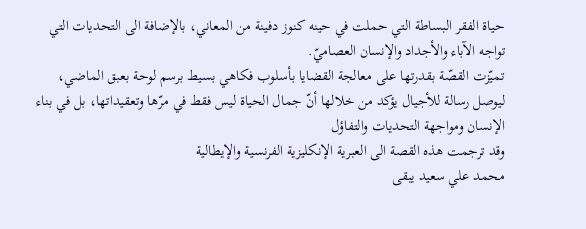حياة الفقر البساطة التي حملت في حينه كنوز دفينة من المعاني، بالإضافة الى التحديات التي تواجه الآباء والأجداد والإنسان العصاميّ.
تميّزت القصّة بقدرتها على معالجة القضايا بأسلوب فكاهي بسيط برسم لوحة بعبق الماضي، ليوصل رسالة للأجيال يؤكد من خلالها أنّ جمال الحياة ليس فقط في مرّها وتعقيداتها، بل في بناء الإنسان ومواجهة التحديات والتفاؤل
وقد ترجمت هذه القصة الى العبرية الإنكليزية الفرنسية والإيطالية
محمد علي سعيد يبقى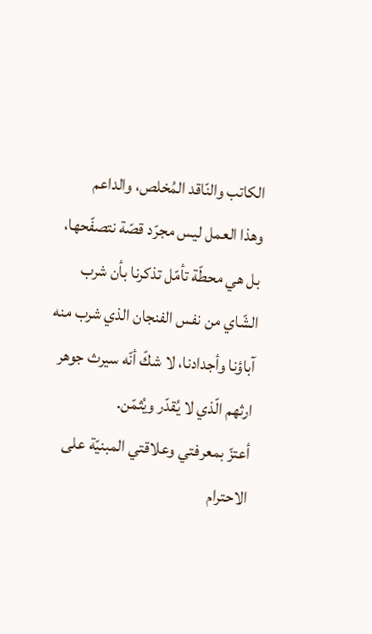الكاتب والنّاقد المُخلص، والداعم
وهذا العمل ليس مجرّد قصّة نتصفّحها، بل هي محطّة تأمّل تذكرنا بأن شرب الشّاي من نفس الفنجان الذي شرب منه آباؤنا وأجدادنا، لا شكّ أنّه سيرث جوهر ارثهم الّذي لا يُقدّر ويُثمّن.
أعتزّ بمعرفتي وعلاقتي المبنيّة على الاحترام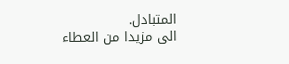المتبادل.
الى مزيدا من العطاء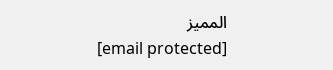المميز
[email protected]